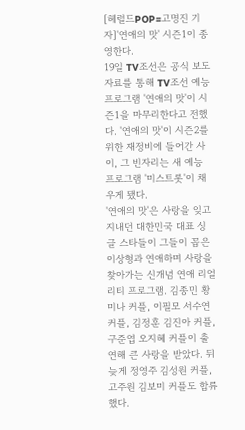[헤럴드POP=고명진 기자]'연애의 맛' 시즌1이 종영한다.
19일 TV조선은 공식 보도자료를 통해 TV조선 예능 프로그램 '연애의 맛'이 시즌1을 마무리한다고 전했다. '연애의 맛'이 시즌2를 위한 재정비에 들어간 사이, 그 빈자리는 새 예능 프로그램 '미스트롯'이 채우게 됐다.
'연애의 맛'은 사랑을 잊고 지내던 대한민국 대표 싱글 스타들이 그들이 꼽은 이상형과 연애하며 사랑을 찾아가는 신개념 연애 리얼리티 프로그램. 김종민 황미나 커플, 이필모 서수연 커플, 김정훈 김진아 커플, 구준엽 오지혜 커플이 출연해 큰 사랑을 받았다. 뒤늦게 정영주 김성원 커플, 고주원 김보미 커플도 합류했다.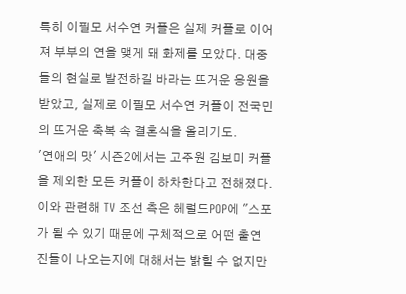특히 이필모 서수연 커플은 실제 커플로 이어져 부부의 연을 맺게 돼 화제를 모았다. 대중들의 현실로 발전하길 바라는 뜨거운 응원을 받았고, 실제로 이필모 서수연 커플이 전국민의 뜨거운 축복 속 결혼식을 올리기도.
'연애의 맛' 시즌2에서는 고주원 김보미 커플을 제외한 모든 커플이 하차한다고 전해졌다. 이와 관련해 TV 조선 측은 헤럴드POP에 "스포가 될 수 있기 때문에 구체적으로 어떤 출연진들이 나오는지에 대해서는 밝힐 수 없지만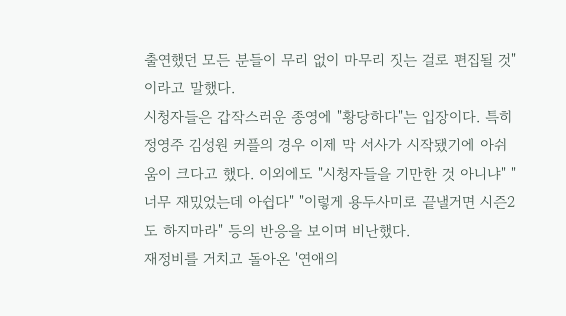출연했던 모든 분들이 무리 없이 마무리 짓는 걸로 편집될 것"이라고 말했다.
시청자들은 갑작스러운 종영에 "황당하다"는 입장이다. 특히 정영주 김성원 커플의 경우 이제 막 서사가 시작됐기에 아쉬움이 크다고 했다. 이외에도 "시청자들을 기만한 것 아니냐" "너무 재밌었는데 아쉽다" "이렇게 용두사미로 끝낼거면 시즌2도 하지마라" 등의 반응을 보이며 비난했다.
재정비를 거치고 돌아온 '연애의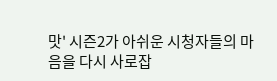맛' 시즌2가 아쉬운 시청자들의 마음을 다시 사로잡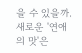을 수 있을까. 새로운 '연애의 맛'은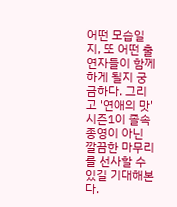어떤 모습일지, 또 어떤 출연자들이 함께하게 될지 궁금하다. 그리고 '연애의 맛' 시즌1이 졸속 종영이 아닌 깔끔한 마무리를 선사할 수 있길 기대해본다.